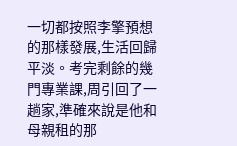一切都按照李擎預想的那樣發展,生活回歸平淡。考完剩餘的幾門專業課,周引回了一趟家,準確來說是他和母親租的那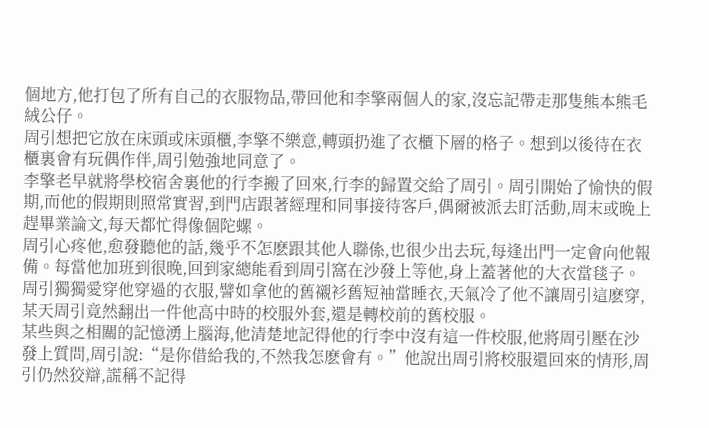個地方,他打包了所有自己的衣服物品,帶回他和李擎兩個人的家,沒忘記帶走那隻熊本熊毛絨公仔。
周引想把它放在床頭或床頭櫃,李擎不樂意,轉頭扔進了衣櫃下層的格子。想到以後待在衣櫃裏會有玩偶作伴,周引勉強地同意了。
李擎老早就將學校宿舍裏他的行李搬了回來,行李的歸置交給了周引。周引開始了愉快的假期,而他的假期則照常實習,到門店跟著經理和同事接待客戶,偶爾被派去盯活動,周末或晚上趕畢業論文,每天都忙得像個陀螺。
周引心疼他,愈發聽他的話,幾乎不怎麽跟其他人聯係,也很少出去玩,每逢出門一定會向他報備。每當他加班到很晚,回到家總能看到周引窩在沙發上等他,身上蓋著他的大衣當毯子。
周引獨獨愛穿他穿過的衣服,譬如拿他的舊襯衫舊短袖當睡衣,天氣冷了他不讓周引這麽穿,某天周引竟然翻出一件他高中時的校服外套,還是轉校前的舊校服。
某些與之相關的記憶湧上腦海,他清楚地記得他的行李中沒有這一件校服,他將周引壓在沙發上質問,周引說:“是你借給我的,不然我怎麽會有。”他說出周引將校服還回來的情形,周引仍然狡辯,謊稱不記得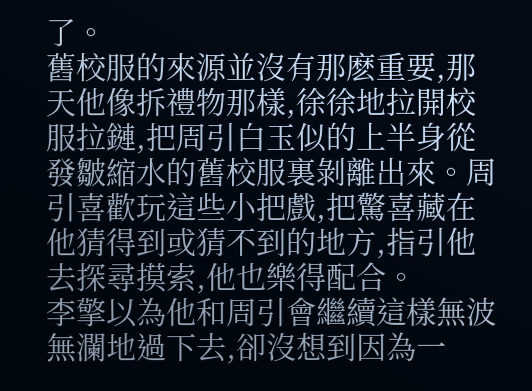了。
舊校服的來源並沒有那麽重要,那天他像拆禮物那樣,徐徐地拉開校服拉鏈,把周引白玉似的上半身從發皺縮水的舊校服裏剝離出來。周引喜歡玩這些小把戲,把驚喜藏在他猜得到或猜不到的地方,指引他去探尋摸索,他也樂得配合。
李擎以為他和周引會繼續這樣無波無瀾地過下去,卻沒想到因為一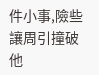件小事,險些讓周引撞破他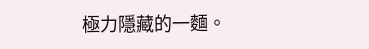極力隱藏的一麵。